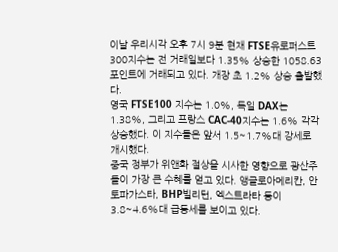이날 우리시각 오후 7시 9분 현재 FTSE유로퍼스트300지수는 전 거래일보다 1.35% 상승한 1058.63포인트에 거래되고 있다. 개장 초 1.2% 상승 출발했다.
영국 FTSE100 지수는 1.0%, 독일 DAX는1.38%, 그리고 프랑스 CAC-40지수는 1.6% 각각 상승했다. 이 지수들은 앞서 1.5~1.7%대 강세로 개시했다.
중국 정부가 위앤화 절상을 시사한 영향으로 광산주들이 가장 큰 수혜를 얻고 있다. 앵글로아메리칸, 안토파가스타, BHP빌리턴, 엑스트라타 등이 3.8~4.6%대 급등세를 보이고 있다.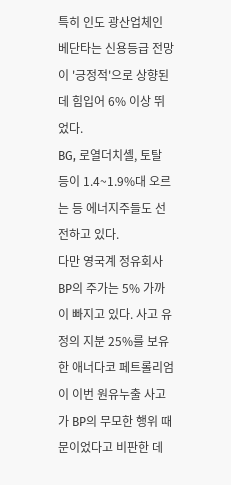특히 인도 광산업체인 베단타는 신용등급 전망이 '긍정적'으로 상향된 데 힘입어 6% 이상 뛰었다.
BG, 로열더치셸, 토탈 등이 1.4~1.9%대 오르는 등 에너지주들도 선전하고 있다.
다만 영국계 정유회사 BP의 주가는 5% 가까이 빠지고 있다. 사고 유정의 지분 25%를 보유한 애너다코 페트롤리엄이 이번 원유누출 사고가 BP의 무모한 행위 때문이었다고 비판한 데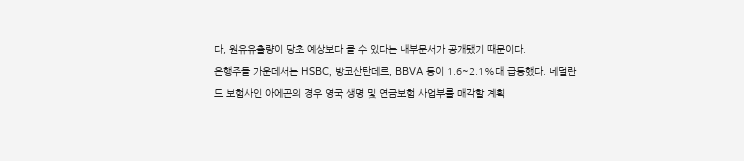다, 원유유출량이 당초 예상보다 클 수 있다는 내부문서가 공개됐기 때문이다.
은행주들 가운데서는 HSBC, 방코산탄데르, BBVA 등이 1.6~2.1%대 급등했다. 네덜란드 보험사인 아에곤의 경우 영국 생명 및 연금보험 사업부를 매각할 계획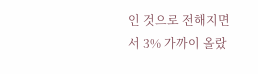인 것으로 전해지면서 3% 가까이 올랐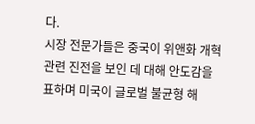다.
시장 전문가들은 중국이 위앤화 개혁 관련 진전을 보인 데 대해 안도감을 표하며 미국이 글로벌 불균형 해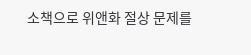소책으로 위앤화 절상 문제를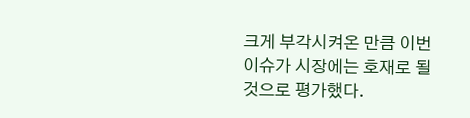크게 부각시켜온 만큼 이번 이슈가 시장에는 호재로 될 것으로 평가했다.